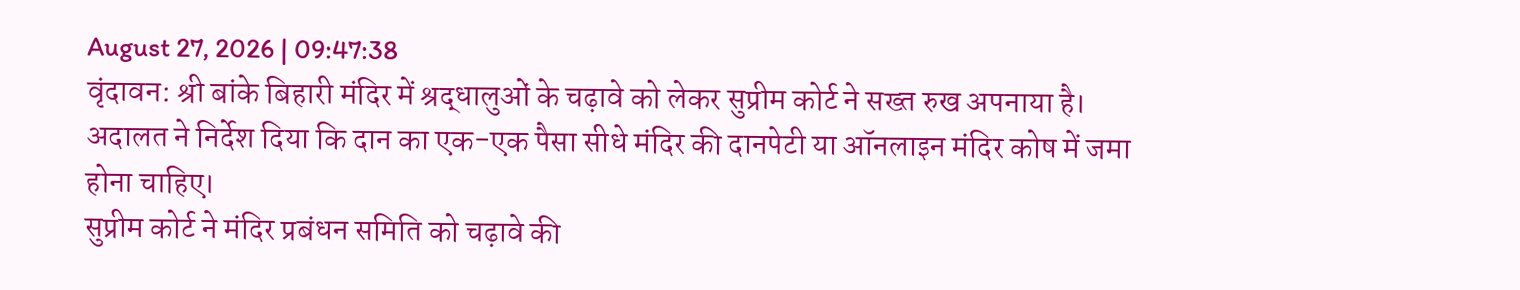August 27, 2026 | 09:47:38
वृंदावन: श्री बांके बिहारी मंदिर में श्रद्धालुओं के चढ़ावे को लेकर सुप्रीम कोर्ट ने सख्त रुख अपनाया है। अदालत ने निर्देश दिया कि दान का एक-एक पैसा सीधे मंदिर की दानपेटी या ऑनलाइन मंदिर कोष में जमा होना चाहिए।
सुप्रीम कोर्ट ने मंदिर प्रबंधन समिति को चढ़ावे की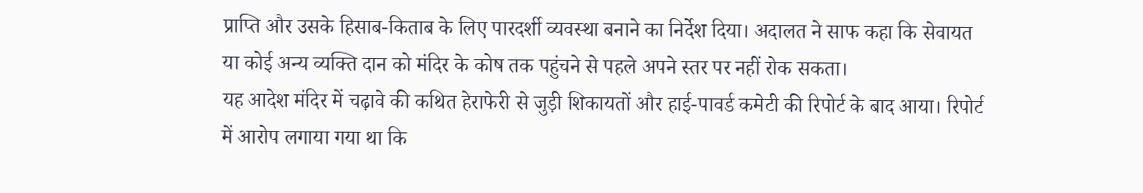प्राप्ति और उसके हिसाब-किताब के लिए पारदर्शी व्यवस्था बनाने का निर्देश दिया। अदालत ने साफ कहा कि सेवायत या कोई अन्य व्यक्ति दान को मंदिर के कोष तक पहुंचने से पहले अपने स्तर पर नहीं रोक सकता।
यह आदेश मंदिर में चढ़ावे की कथित हेराफेरी से जुड़ी शिकायतों और हाई-पावर्ड कमेटी की रिपोर्ट के बाद आया। रिपोर्ट में आरोप लगाया गया था कि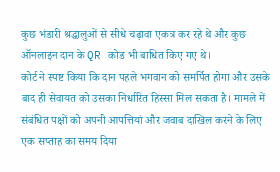कुछ भंडारी श्रद्धालुओं से सीधे चढ़ावा एकत्र कर रहे थे और कुछ ऑनलाइन दान के QR कोड भी बाधित किए गए थे।
कोर्ट ने स्पष्ट किया कि दान पहले भगवान को समर्पित होगा और उसके बाद ही सेवायत को उसका निर्धारित हिस्सा मिल सकता है। मामले में संबंधित पक्षों को अपनी आपत्तियां और जवाब दाखिल करने के लिए एक सप्ताह का समय दिया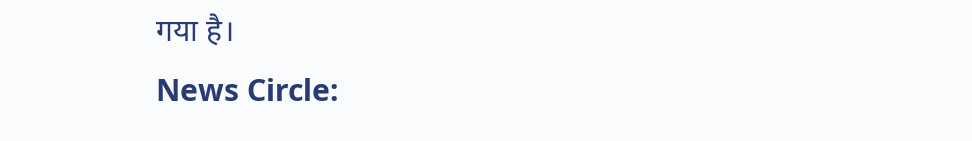गया है।
News Circle: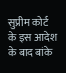सुप्रीम कोर्ट के इस आदेश के बाद बांके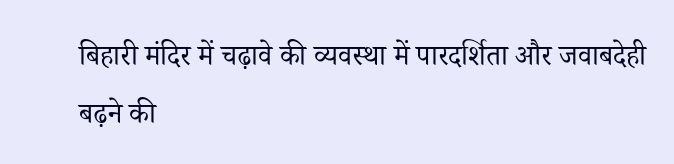बिहारी मंदिर में चढ़ावे की व्यवस्था में पारदर्शिता और जवाबदेही बढ़ने की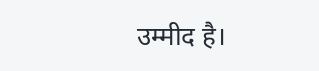उम्मीद है।